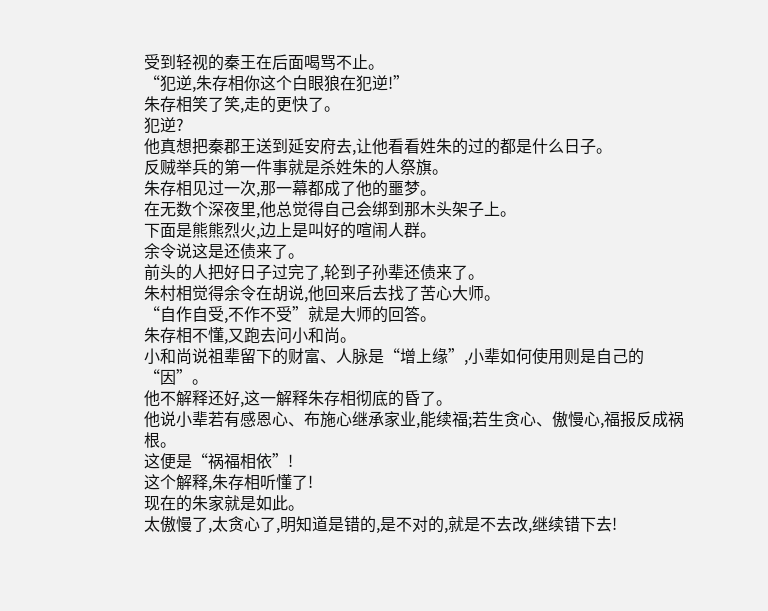受到轻视的秦王在后面喝骂不止。
“犯逆,朱存相你这个白眼狼在犯逆!”
朱存相笑了笑,走的更快了。
犯逆?
他真想把秦郡王送到延安府去,让他看看姓朱的过的都是什么日子。
反贼举兵的第一件事就是杀姓朱的人祭旗。
朱存相见过一次,那一幕都成了他的噩梦。
在无数个深夜里,他总觉得自己会绑到那木头架子上。
下面是熊熊烈火,边上是叫好的喧闹人群。
余令说这是还债来了。
前头的人把好日子过完了,轮到子孙辈还债来了。
朱村相觉得余令在胡说,他回来后去找了苦心大师。
“自作自受,不作不受”就是大师的回答。
朱存相不懂,又跑去问小和尚。
小和尚说祖辈留下的财富、人脉是“增上缘”,小辈如何使用则是自己的“因”。
他不解释还好,这一解释朱存相彻底的昏了。
他说小辈若有感恩心、布施心继承家业,能续福;若生贪心、傲慢心,福报反成祸根。
这便是“祸福相依”!
这个解释,朱存相听懂了!
现在的朱家就是如此。
太傲慢了,太贪心了,明知道是错的,是不对的,就是不去改,继续错下去!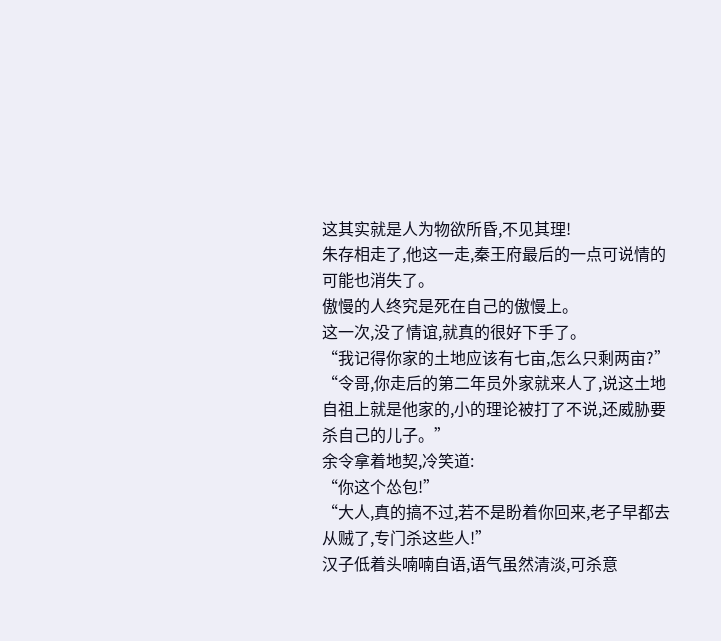这其实就是人为物欲所昏,不见其理!
朱存相走了,他这一走,秦王府最后的一点可说情的可能也消失了。
傲慢的人终究是死在自己的傲慢上。
这一次,没了情谊,就真的很好下手了。
“我记得你家的土地应该有七亩,怎么只剩两亩?”
“令哥,你走后的第二年员外家就来人了,说这土地自祖上就是他家的,小的理论被打了不说,还威胁要杀自己的儿子。”
余令拿着地契,冷笑道:
“你这个怂包!”
“大人,真的搞不过,若不是盼着你回来,老子早都去从贼了,专门杀这些人!”
汉子低着头喃喃自语,语气虽然清淡,可杀意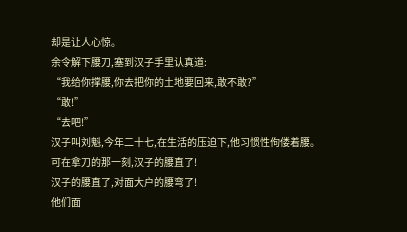却是让人心惊。
余令解下腰刀,塞到汉子手里认真道:
“我给你撑腰,你去把你的土地要回来,敢不敢?”
“敢!”
“去吧!”
汉子叫刘魁,今年二十七,在生活的压迫下,他习惯性佝偻着腰。
可在拿刀的那一刻,汉子的腰直了!
汉子的腰直了,对面大户的腰弯了!
他们面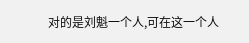对的是刘魁一个人,可在这一个人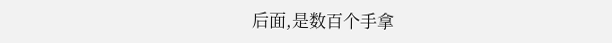后面,是数百个手拿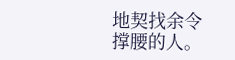地契找余令撑腰的人。